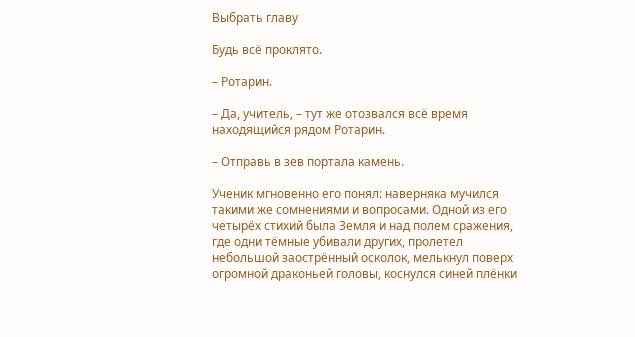Выбрать главу

Будь всё проклято.

– Ротарин.

– Да, учитель, – тут же отозвался всё время находящийся рядом Ротарин.

– Отправь в зев портала камень.

Ученик мгновенно его понял: наверняка мучился такими же сомнениями и вопросами. Одной из его четырёх стихий была Земля и над полем сражения, где одни тёмные убивали других, пролетел небольшой заострённый осколок, мелькнул поверх огромной драконьей головы, коснулся синей плёнки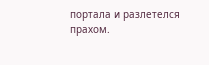портала и разлетелся прахом.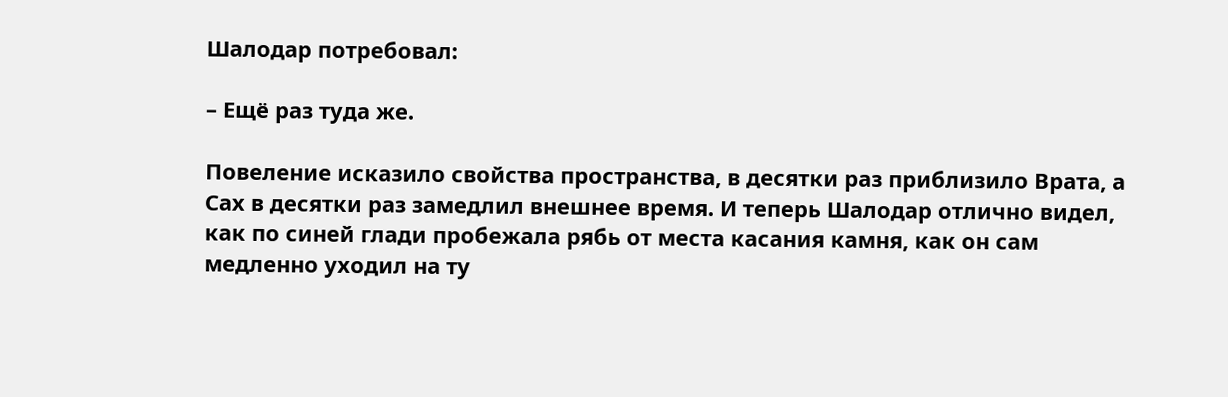Шалодар потребовал:

– Ещё раз туда же.

Повеление исказило свойства пространства, в десятки раз приблизило Врата, а Сах в десятки раз замедлил внешнее время. И теперь Шалодар отлично видел, как по синей глади пробежала рябь от места касания камня, как он сам медленно уходил на ту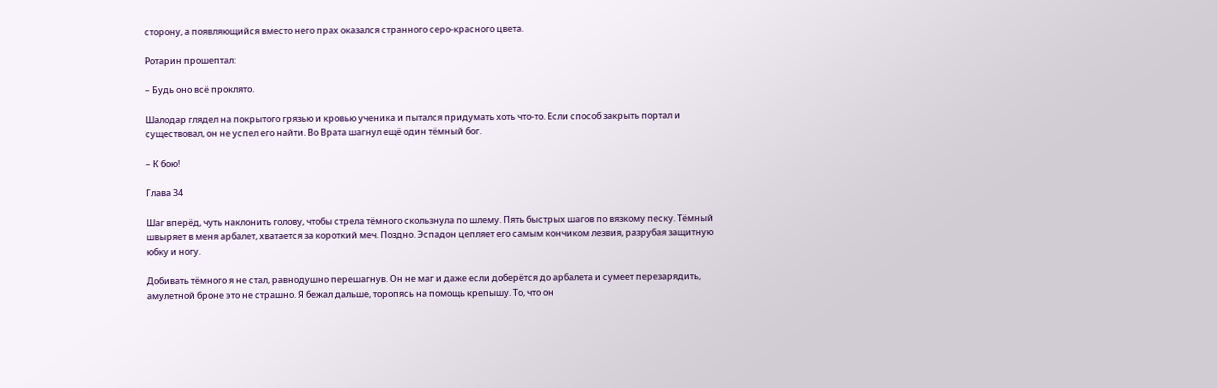сторону, а появляющийся вместо него прах оказался странного серо-красного цвета.

Ротарин прошептал:

– Будь оно всё проклято.

Шалодар глядел на покрытого грязью и кровью ученика и пытался придумать хоть что-то. Если способ закрыть портал и существовал, он не успел его найти. Во Врата шагнул ещё один тёмный бог.

– К бою!

Глава 34

Шаг вперёд, чуть наклонить голову, чтобы стрела тёмного скользнула по шлему. Пять быстрых шагов по вязкому песку. Тёмный швыряет в меня арбалет, хватается за короткий меч. Поздно. Эспадон цепляет его самым кончиком лезвия, разрубая защитную юбку и ногу.

Добивать тёмного я не стал, равнодушно перешагнув. Он не маг и даже если доберётся до арбалета и сумеет перезарядить, амулетной броне это не страшно. Я бежал дальше, торопясь на помощь крепышу. То, что он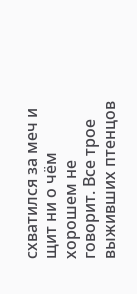схватился за меч и щит ни о чём хорошем не говорит. Все трое выживших птенцов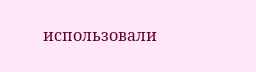использовали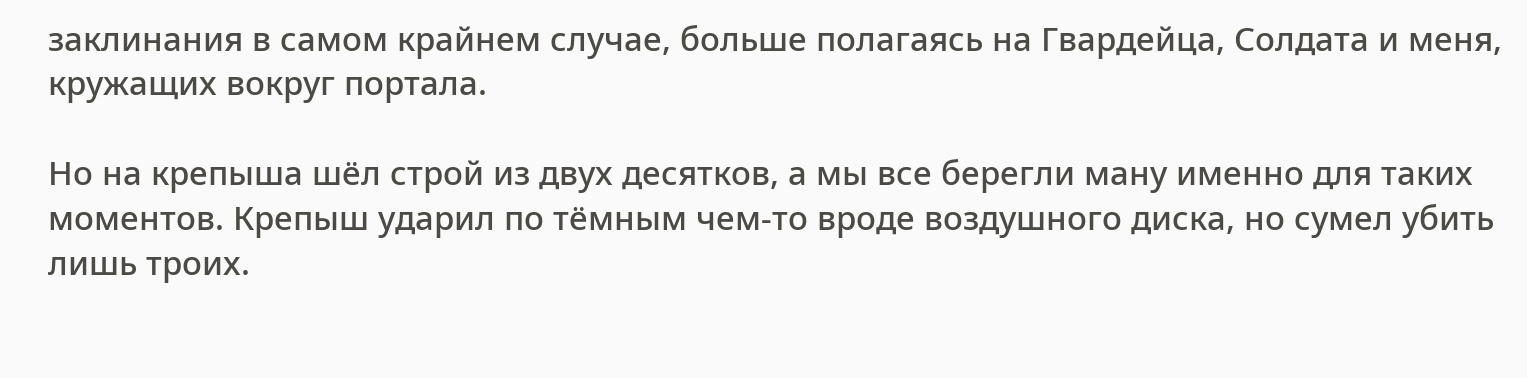заклинания в самом крайнем случае, больше полагаясь на Гвардейца, Солдата и меня, кружащих вокруг портала.

Но на крепыша шёл строй из двух десятков, а мы все берегли ману именно для таких моментов. Крепыш ударил по тёмным чем-то вроде воздушного диска, но сумел убить лишь троих.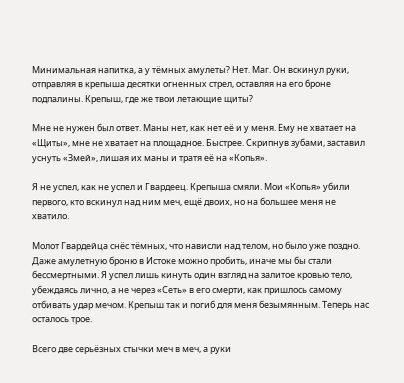Минимальная напитка, а у тёмных амулеты? Нет. Маг. Он вскинул руки, отправляя в крепыша десятки огненных стрел, оставляя на его броне подпалины. Крепыш, где же твои летающие щиты?

Мне не нужен был ответ. Маны нет, как нет её и у меня. Ему не хватает на «Щиты», мне не хватает на площадное. Быстрее. Скрипнув зубами, заставил уснуть «Змей», лишая их маны и тратя её на «Копья».

Я не успел, как не успел и Гвардеец. Крепыша смяли. Мои «Копья» убили первого, кто вскинул над ним меч, ещё двоих, но на большее меня не хватило.

Молот Гвардейца снёс тёмных, что нависли над телом, но было уже поздно. Даже амулетную броню в Истоке можно пробить, иначе мы бы стали бессмертными. Я успел лишь кинуть один взгляд на залитое кровью тело, убеждаясь лично, а не через «Сеть» в его смерти, как пришлось самому отбивать удар мечом. Крепыш так и погиб для меня безымянным. Теперь нас осталось трое.

Всего две серьёзных стычки меч в меч, а руки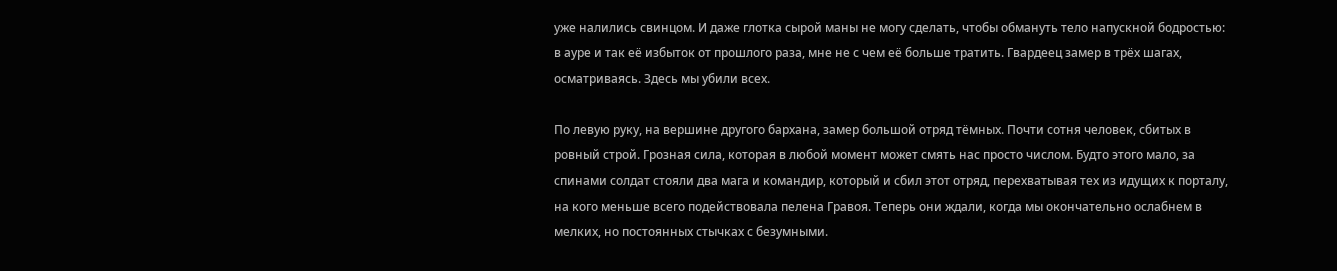уже налились свинцом. И даже глотка сырой маны не могу сделать, чтобы обмануть тело напускной бодростью: в ауре и так её избыток от прошлого раза, мне не с чем её больше тратить. Гвардеец замер в трёх шагах, осматриваясь. Здесь мы убили всех.

По левую руку, на вершине другого бархана, замер большой отряд тёмных. Почти сотня человек, сбитых в ровный строй. Грозная сила, которая в любой момент может смять нас просто числом. Будто этого мало, за спинами солдат стояли два мага и командир, который и сбил этот отряд, перехватывая тех из идущих к порталу, на кого меньше всего подействовала пелена Гравоя. Теперь они ждали, когда мы окончательно ослабнем в мелких, но постоянных стычках с безумными.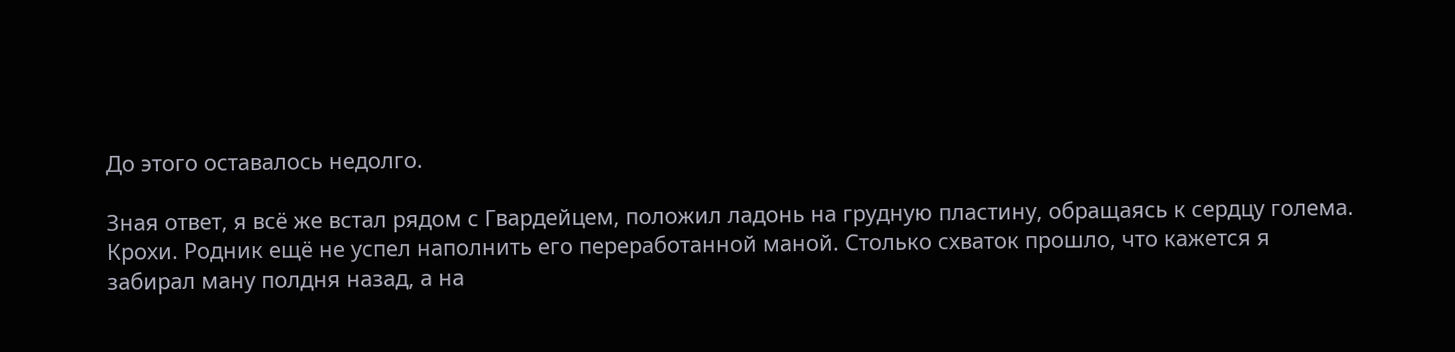До этого оставалось недолго.

Зная ответ, я всё же встал рядом с Гвардейцем, положил ладонь на грудную пластину, обращаясь к сердцу голема. Крохи. Родник ещё не успел наполнить его переработанной маной. Столько схваток прошло, что кажется я забирал ману полдня назад, а на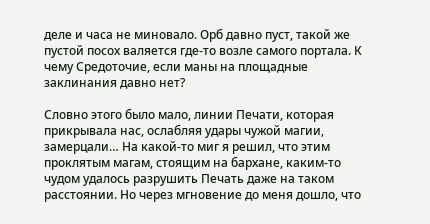деле и часа не миновало. Орб давно пуст, такой же пустой посох валяется где-то возле самого портала. К чему Средоточие, если маны на площадные заклинания давно нет?

Словно этого было мало, линии Печати, которая прикрывала нас, ослабляя удары чужой магии, замерцали… На какой-то миг я решил, что этим проклятым магам, стоящим на бархане, каким-то чудом удалось разрушить Печать даже на таком расстоянии. Но через мгновение до меня дошло, что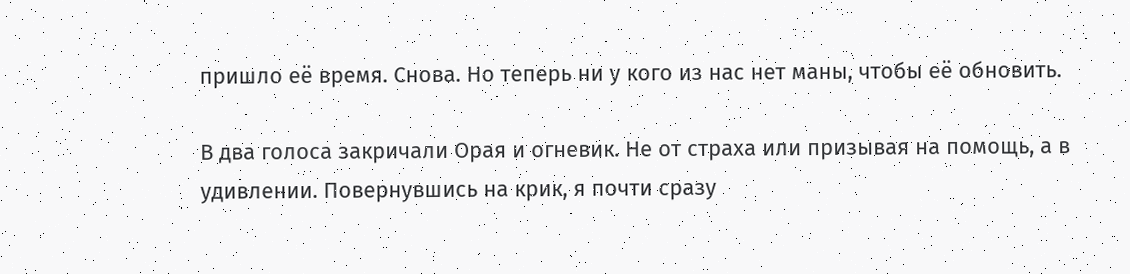пришло её время. Снова. Но теперь ни у кого из нас нет маны, чтобы её обновить.

В два голоса закричали Орая и огневик. Не от страха или призывая на помощь, а в удивлении. Повернувшись на крик, я почти сразу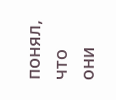понял, что они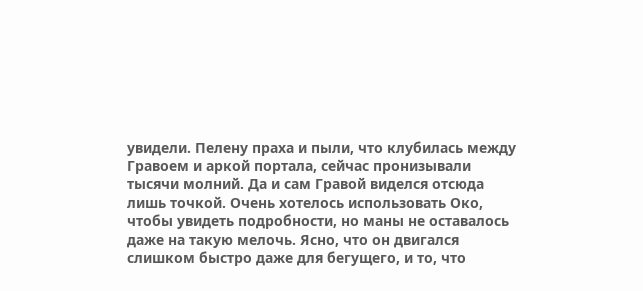увидели. Пелену праха и пыли, что клубилась между Гравоем и аркой портала, сейчас пронизывали тысячи молний. Да и сам Гравой виделся отсюда лишь точкой. Очень хотелось использовать Око, чтобы увидеть подробности, но маны не оставалось даже на такую мелочь. Ясно, что он двигался слишком быстро даже для бегущего, и то, что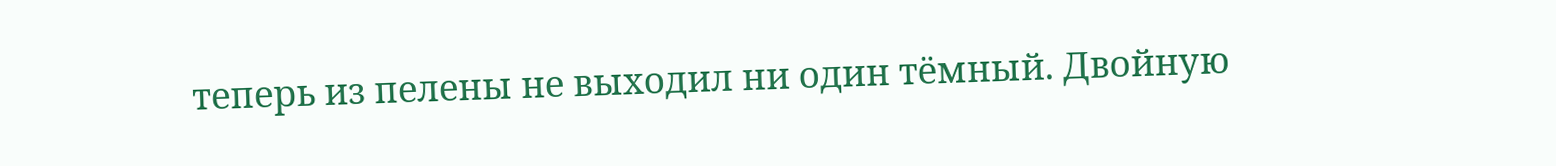теперь из пелены не выходил ни один тёмный. Двойную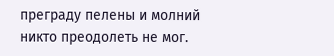преграду пелены и молний никто преодолеть не мог.